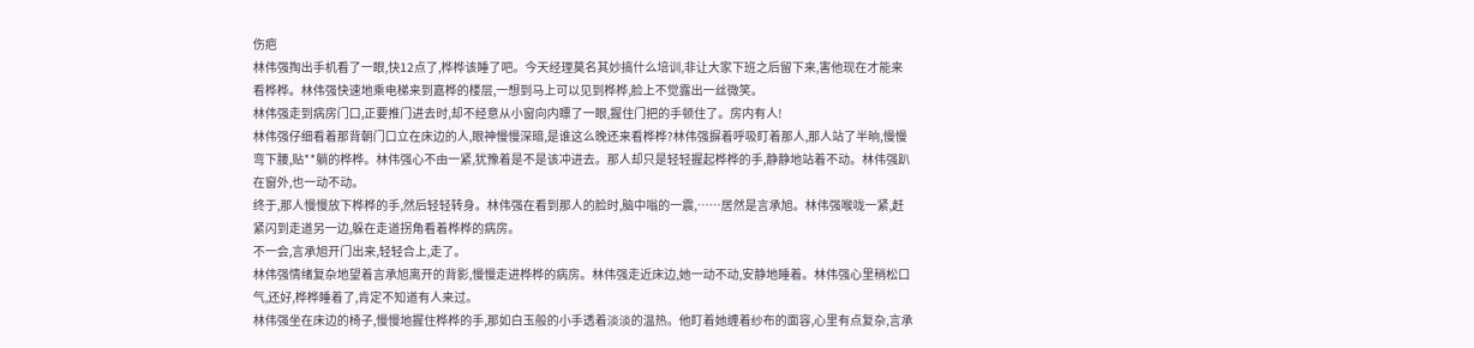伤疤
林伟强掏出手机看了一眼,快12点了,桦桦该睡了吧。今天经理莫名其妙搞什么培训,非让大家下班之后留下来,害他现在才能来看桦桦。林伟强快速地乘电梯来到嘉桦的楼层,一想到马上可以见到桦桦,脸上不觉露出一丝微笑。
林伟强走到病房门口,正要推门进去时,却不经意从小窗向内瞟了一眼,握住门把的手顿住了。房内有人!
林伟强仔细看着那背朝门口立在床边的人,眼神慢慢深暗,是谁这么晚还来看桦桦?林伟强摒着呼吸盯着那人,那人站了半晌,慢慢弯下腰,贴**躺的桦桦。林伟强心不由一紧,犹豫着是不是该冲进去。那人却只是轻轻握起桦桦的手,静静地站着不动。林伟强趴在窗外,也一动不动。
终于,那人慢慢放下桦桦的手,然后轻轻转身。林伟强在看到那人的脸时,脑中嗡的一震,……居然是言承旭。林伟强喉咙一紧,赶紧闪到走道另一边,躲在走道拐角看着桦桦的病房。
不一会,言承旭开门出来,轻轻合上,走了。
林伟强情绪复杂地望着言承旭离开的背影,慢慢走进桦桦的病房。林伟强走近床边,她一动不动,安静地睡着。林伟强心里稍松口气,还好,桦桦睡着了,肯定不知道有人来过。
林伟强坐在床边的椅子,慢慢地握住桦桦的手,那如白玉般的小手透着淡淡的温热。他盯着她缠着纱布的面容,心里有点复杂,言承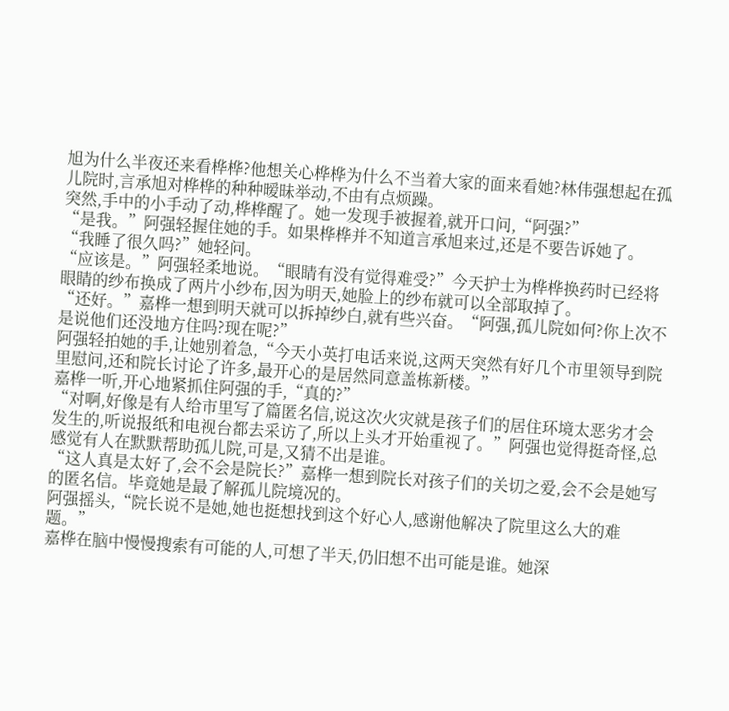旭为什么半夜还来看桦桦?他想关心桦桦为什么不当着大家的面来看她?林伟强想起在孤儿院时,言承旭对桦桦的种种暧昧举动,不由有点烦躁。
突然,手中的小手动了动,桦桦醒了。她一发现手被握着,就开口问,“阿强?”
“是我。”阿强轻握住她的手。如果桦桦并不知道言承旭来过,还是不要告诉她了。
“我睡了很久吗?”她轻问。
“应该是。”阿强轻柔地说。“眼睛有没有觉得难受?”今天护士为桦桦换药时已经将眼睛的纱布换成了两片小纱布,因为明天,她脸上的纱布就可以全部取掉了。
“还好。”嘉桦一想到明天就可以拆掉纱白,就有些兴奋。“阿强,孤儿院如何?你上次不是说他们还没地方住吗?现在呢?”
阿强轻拍她的手,让她别着急,“今天小英打电话来说,这两天突然有好几个市里领导到院里慰问,还和院长讨论了许多,最开心的是居然同意盖栋新楼。”
嘉桦一听,开心地紧抓住阿强的手,“真的?”
“对啊,好像是有人给市里写了篇匿名信,说这次火灾就是孩子们的居住环境太恶劣才会发生的,听说报纸和电视台都去采访了,所以上头才开始重视了。”阿强也觉得挺奇怪,总感觉有人在默默帮助孤儿院,可是,又猜不出是谁。
“这人真是太好了,会不会是院长?”嘉桦一想到院长对孩子们的关切之爱,会不会是她写的匿名信。毕竟她是最了解孤儿院境况的。
阿强摇头,“院长说不是她,她也挺想找到这个好心人,感谢他解决了院里这么大的难题。”
嘉桦在脑中慢慢搜索有可能的人,可想了半天,仍旧想不出可能是谁。她深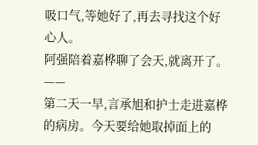吸口气,等她好了,再去寻找这个好心人。
阿强陪着嘉桦聊了会天,就离开了。
——
第二天一早,言承旭和护士走进嘉桦的病房。今天要给她取掉面上的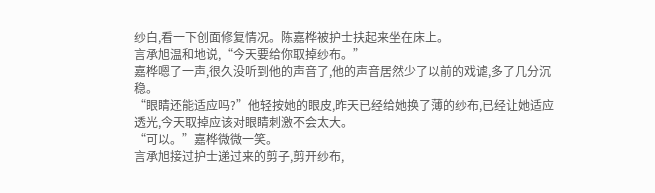纱白,看一下创面修复情况。陈嘉桦被护士扶起来坐在床上。
言承旭温和地说,“今天要给你取掉纱布。”
嘉桦嗯了一声,很久没听到他的声音了,他的声音居然少了以前的戏谑,多了几分沉稳。
“眼睛还能适应吗?”他轻按她的眼皮,昨天已经给她换了薄的纱布,已经让她适应透光,今天取掉应该对眼睛刺激不会太大。
“可以。”嘉桦微微一笑。
言承旭接过护士递过来的剪子,剪开纱布,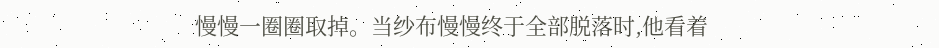慢慢一圈圈取掉。当纱布慢慢终于全部脱落时,他看着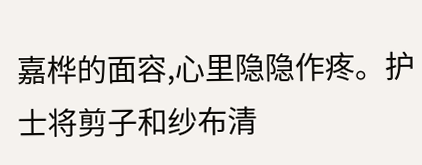嘉桦的面容,心里隐隐作疼。护士将剪子和纱布清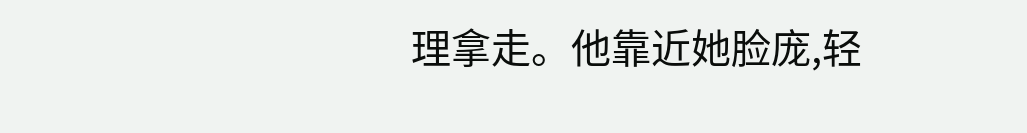理拿走。他靠近她脸庞,轻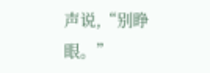声说,“别睁眼。”